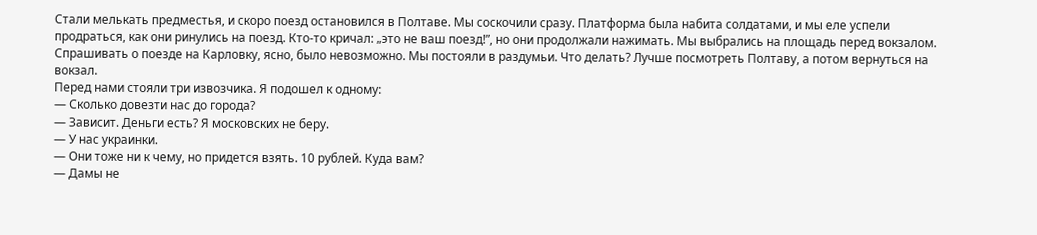Стали мелькать предместья, и скоро поезд остановился в Полтаве. Мы соскочили сразу. Платформа была набита солдатами, и мы еле успели продраться, как они ринулись на поезд. Кто-то кричал: „это не ваш поезд!”, но они продолжали нажимать. Мы выбрались на площадь перед вокзалом. Спрашивать о поезде на Карловку, ясно, было невозможно. Мы постояли в раздумьи. Что делать? Лучше посмотреть Полтаву, а потом вернуться на вокзал.
Перед нами стояли три извозчика. Я подошел к одному:
— Сколько довезти нас до города?
— Зависит. Деньги есть? Я московских не беру.
— У нас украинки.
— Они тоже ни к чему, но придется взять. 10 рублей. Куда вам?
— Дамы не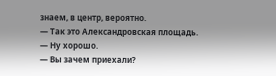знаем, в центр, вероятно.
— Так это Александровская площадь.
— Ну хорошо.
— Вы зачем приехали?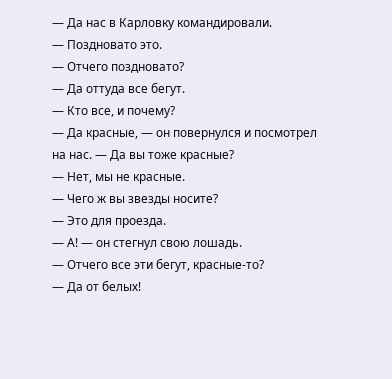— Да нас в Карловку командировали.
— Поздновато это.
— Отчего поздновато?
— Да оттуда все бегут.
— Кто все, и почему?
— Да красные, — он повернулся и посмотрел на нас. — Да вы тоже красные?
— Нет, мы не красные.
— Чего ж вы звезды носите?
— Это для проезда.
— А! — он стегнул свою лошадь.
— Отчего все эти бегут, красные-то?
— Да от белых!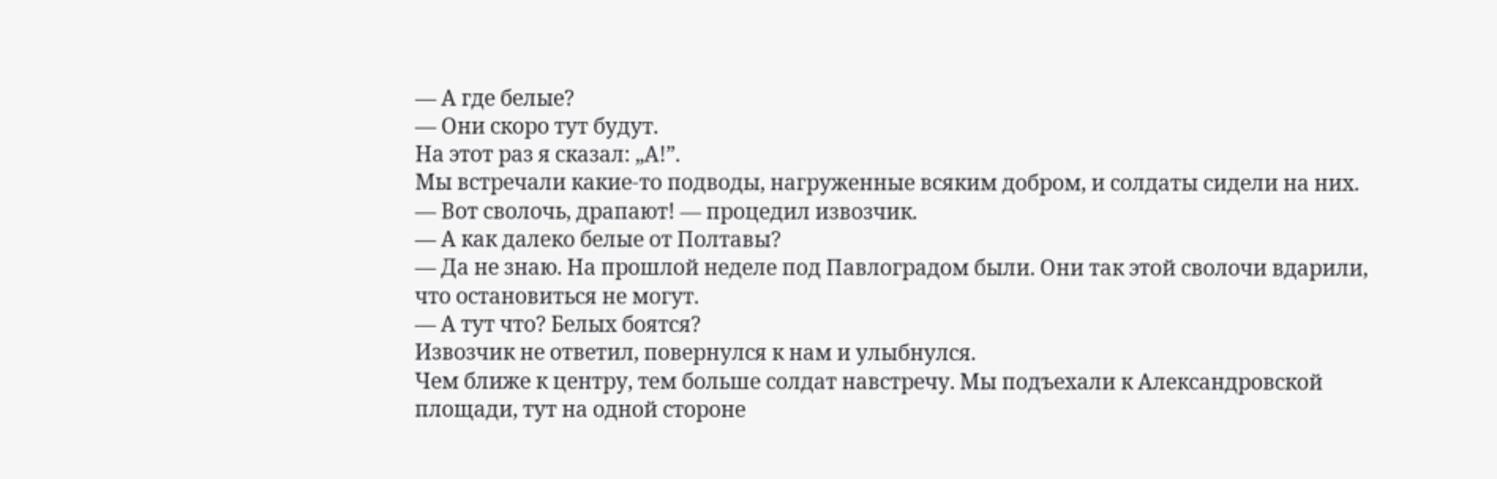— А где белые?
— Они скоро тут будут.
На этот раз я сказал: „А!”.
Мы встречали какие-то подводы, нагруженные всяким добром, и солдаты сидели на них.
— Вот сволочь, драпают! — процедил извозчик.
— А как далеко белые от Полтавы?
— Да не знаю. На прошлой неделе под Павлоградом были. Они так этой сволочи вдарили, что остановиться не могут.
— А тут что? Белых боятся?
Извозчик не ответил, повернулся к нам и улыбнулся.
Чем ближе к центру, тем больше солдат навстречу. Мы подъехали к Александровской площади, тут на одной стороне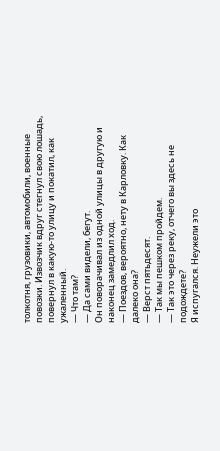толкотня, грузовики, автомобили, военные повозки. Извозчик вдруг стегнул свою лошадь, повернул в какую-то улицу и покатил, как ужаленный.
— Что там?
— Да сами видели, бегут.
Он поворачивал из одной улицы в другую и наконец замедлил ход.
— Поездов, вероятно, нету в Карловку. Как далеко она?
— Верст пятьдесят.
— Так мы пешком пройдем.
— Так это через реку, отчего вы здесь не подождете?
Я испугался. Неужели это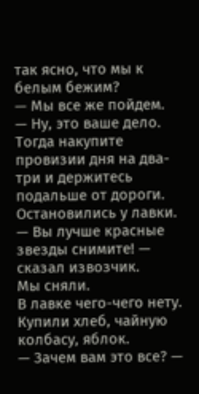так ясно, что мы к белым бежим?
— Мы все же пойдем.
— Ну, это ваше дело. Тогда накупите провизии дня на два-три и держитесь подальше от дороги.
Остановились у лавки.
— Вы лучше красные звезды снимите! — сказал извозчик.
Мы сняли.
В лавке чего-чего нету. Купили хлеб, чайную колбасу, яблок.
— Зачем вам это все? —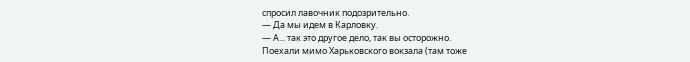спросил лавочник подозрительно.
— Да мы идем в Карловку.
— А... так это другое дело, так вы осторожно.
Поехали мимо Харьковского вокзала (там тоже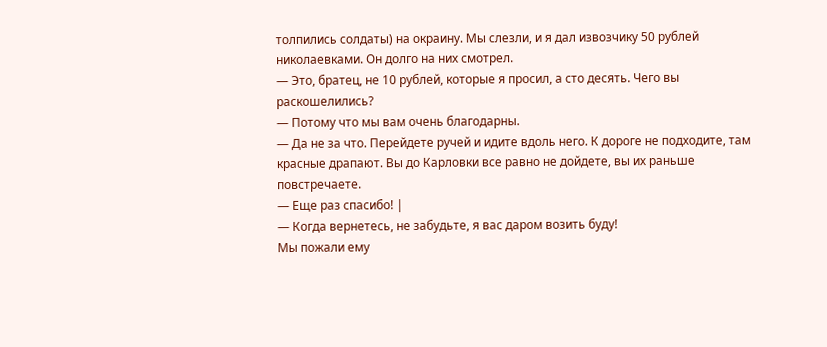толпились солдаты) на окраину. Мы слезли, и я дал извозчику 50 рублей николаевками. Он долго на них смотрел.
— Это, братец, не 10 рублей, которые я просил, а сто десять. Чего вы раскошелились?
— Потому что мы вам очень благодарны.
— Да не за что. Перейдете ручей и идите вдоль него. К дороге не подходите, там красные драпают. Вы до Карловки все равно не дойдете, вы их раньше повстречаете.
— Еще раз спасибо! |
— Когда вернетесь, не забудьте, я вас даром возить буду!
Мы пожали ему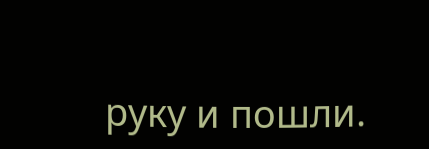руку и пошли.